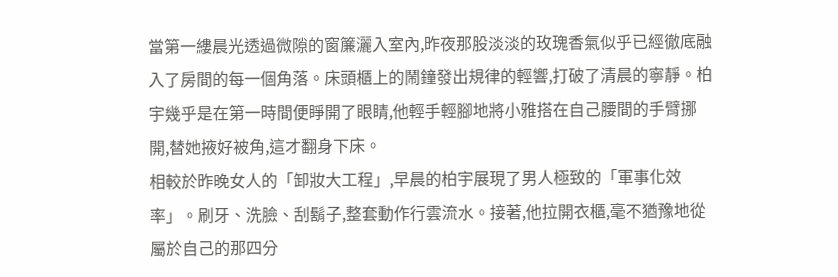當第一縷晨光透過微隙的窗簾灑入室內,昨夜那股淡淡的玫瑰香氣似乎已經徹底融入了房間的每一個角落。床頭櫃上的鬧鐘發出規律的輕響,打破了清晨的寧靜。柏宇幾乎是在第一時間便睜開了眼睛,他輕手輕腳地將小雅搭在自己腰間的手臂挪開,替她掖好被角,這才翻身下床。
相較於昨晚女人的「卸妝大工程」,早晨的柏宇展現了男人極致的「軍事化效率」。刷牙、洗臉、刮鬍子,整套動作行雲流水。接著,他拉開衣櫃,毫不猶豫地從屬於自己的那四分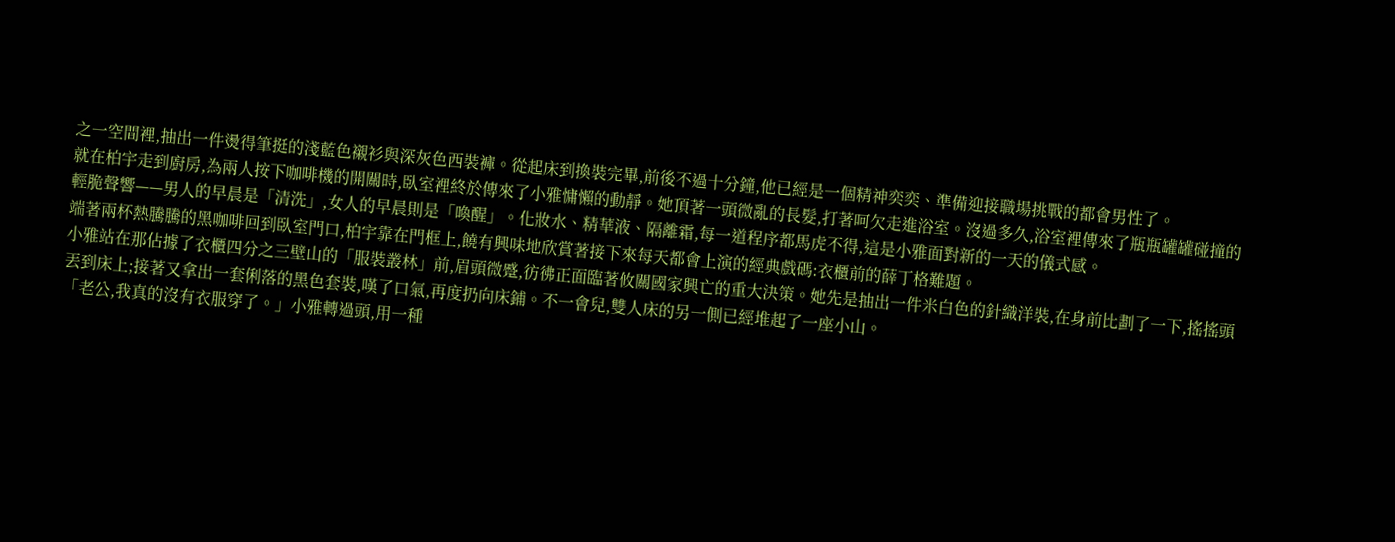之一空間裡,抽出一件燙得筆挺的淺藍色襯衫與深灰色西裝褲。從起床到換裝完畢,前後不過十分鐘,他已經是一個精神奕奕、準備迎接職場挑戰的都會男性了。
就在柏宇走到廚房,為兩人按下咖啡機的開關時,臥室裡終於傳來了小雅慵懶的動靜。她頂著一頭微亂的長髮,打著呵欠走進浴室。沒過多久,浴室裡傳來了瓶瓶罐罐碰撞的輕脆聲響——男人的早晨是「清洗」,女人的早晨則是「喚醒」。化妝水、精華液、隔離霜,每一道程序都馬虎不得,這是小雅面對新的一天的儀式感。
端著兩杯熱騰騰的黑咖啡回到臥室門口,柏宇靠在門框上,饒有興味地欣賞著接下來每天都會上演的經典戲碼:衣櫃前的薛丁格難題。
小雅站在那佔據了衣櫃四分之三壁山的「服裝叢林」前,眉頭微蹙,彷彿正面臨著攸關國家興亡的重大決策。她先是抽出一件米白色的針織洋裝,在身前比劃了一下,搖搖頭丟到床上;接著又拿出一套俐落的黑色套裝,嘆了口氣,再度扔向床鋪。不一會兒,雙人床的另一側已經堆起了一座小山。
「老公,我真的沒有衣服穿了。」小雅轉過頭,用一種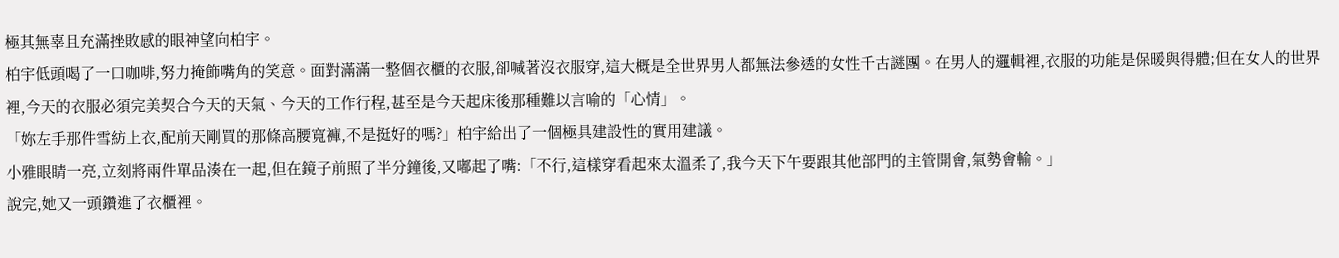極其無辜且充滿挫敗感的眼神望向柏宇。
柏宇低頭喝了一口咖啡,努力掩飾嘴角的笑意。面對滿滿一整個衣櫃的衣服,卻喊著沒衣服穿,這大概是全世界男人都無法參透的女性千古謎團。在男人的邏輯裡,衣服的功能是保暖與得體;但在女人的世界裡,今天的衣服必須完美契合今天的天氣、今天的工作行程,甚至是今天起床後那種難以言喻的「心情」。
「妳左手那件雪紡上衣,配前天剛買的那條高腰寬褲,不是挺好的嗎?」柏宇給出了一個極具建設性的實用建議。
小雅眼睛一亮,立刻將兩件單品湊在一起,但在鏡子前照了半分鐘後,又嘟起了嘴:「不行,這樣穿看起來太溫柔了,我今天下午要跟其他部門的主管開會,氣勢會輸。」
說完,她又一頭鑽進了衣櫃裡。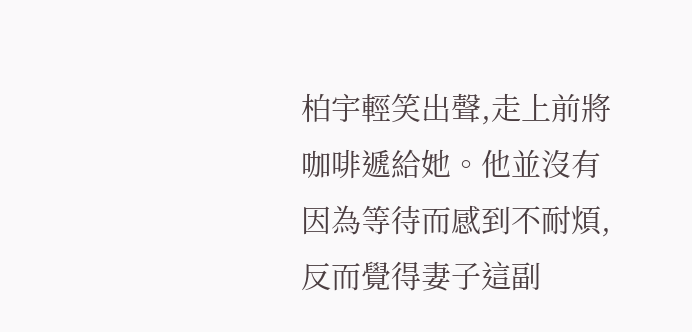柏宇輕笑出聲,走上前將咖啡遞給她。他並沒有因為等待而感到不耐煩,反而覺得妻子這副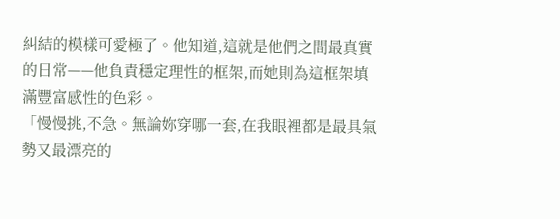糾結的模樣可愛極了。他知道,這就是他們之間最真實的日常——他負責穩定理性的框架,而她則為這框架填滿豐富感性的色彩。
「慢慢挑,不急。無論妳穿哪一套,在我眼裡都是最具氣勢又最漂亮的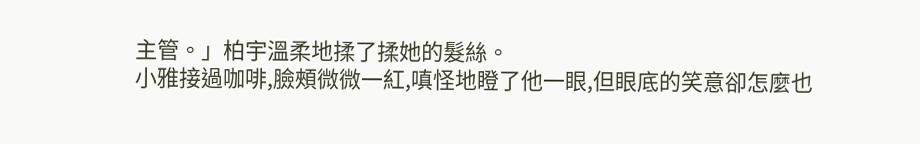主管。」柏宇溫柔地揉了揉她的髮絲。
小雅接過咖啡,臉頰微微一紅,嗔怪地瞪了他一眼,但眼底的笑意卻怎麼也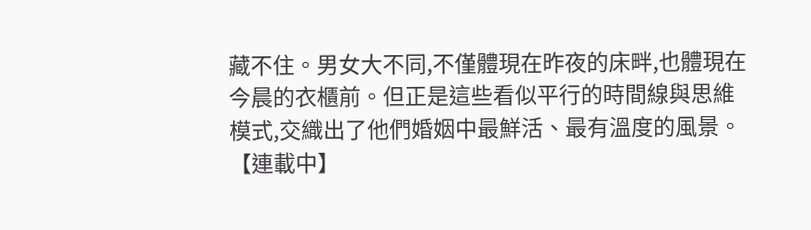藏不住。男女大不同,不僅體現在昨夜的床畔,也體現在今晨的衣櫃前。但正是這些看似平行的時間線與思維模式,交織出了他們婚姻中最鮮活、最有溫度的風景。
【連載中】